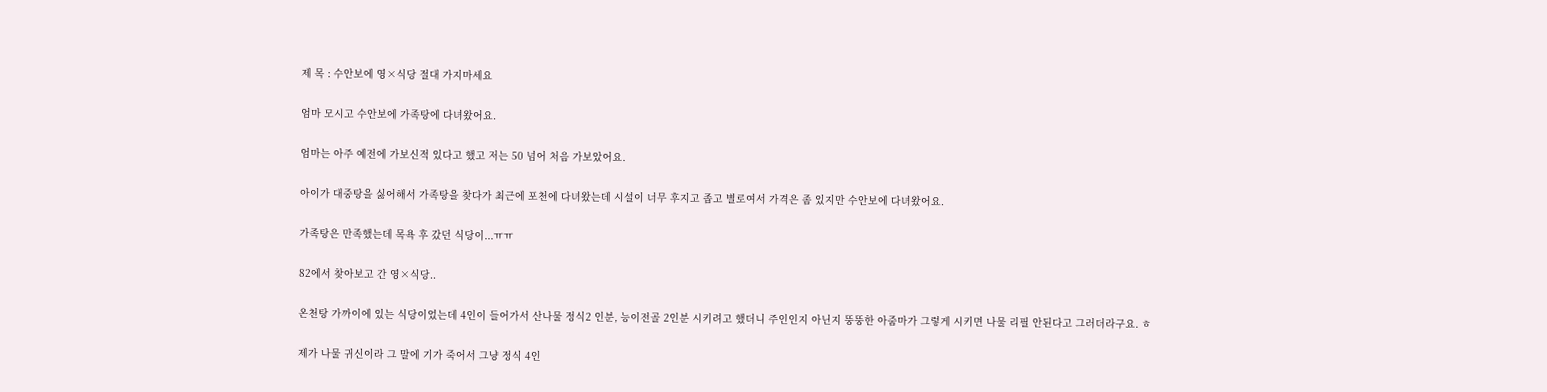제 목 : 수안보에 영×식당 절대 가지마세요

엄마 모시고 수안보에 가족탕에 다녀왔어요.

엄마는 아주 예전에 가보신적 있다고 했고 저는 50 넘어 처음 가보았어요.

아이가 대중탕을 싫어해서 가족탕을 찾다가 최근에 포천에 다녀왔는데 시설이 너무 후지고 좁고 별로여서 가격은 좀 있지만 수안보에 다녀왔어요.

가족탕은 만족했는데 목욕 후 갔던 식당이...ㅠㅠ

82에서 찾아보고 간 영×식당..

온천탕 가까이에 있는 식당이었는데 4인이 들어가서 산나물 정식2 인분, 능이전골 2인분 시키려고 했더니 주인인지 아닌지 뚱뚱한 아줌마가 그렇게 시키면 나물 리필 안된다고 그러더라구요. ㅎ

제가 나물 귀신이라 그 말에 기가 죽어서 그냥 정식 4인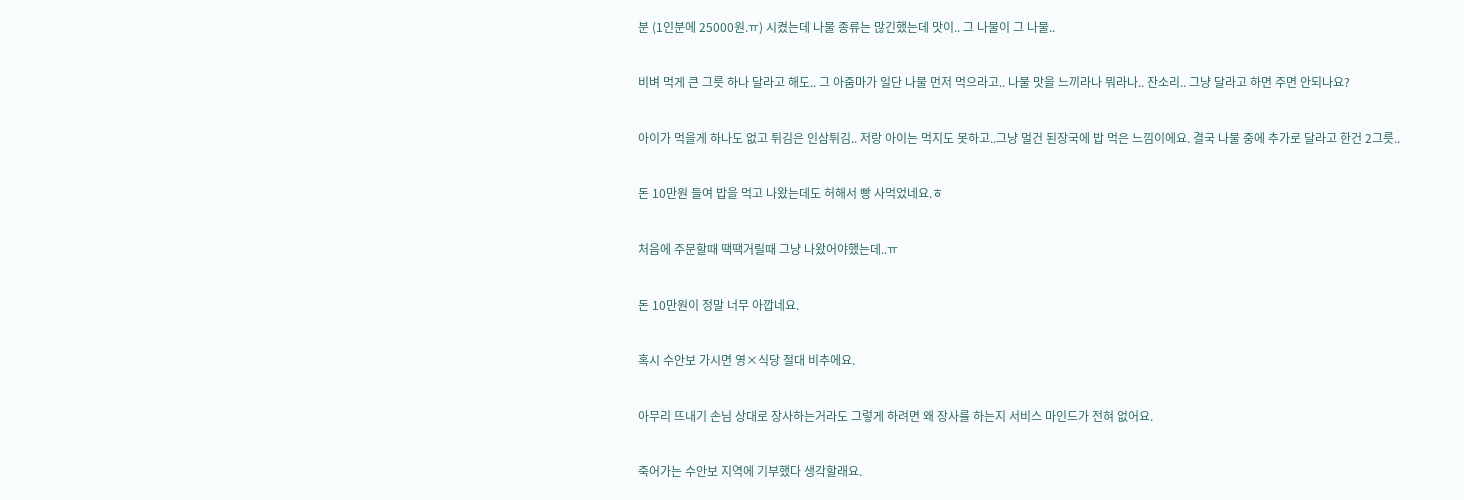분 (1인분에 25000원.ㅠ) 시켰는데 나물 종류는 많긴했는데 맛이.. 그 나물이 그 나물..

비벼 먹게 큰 그릇 하나 달라고 해도.. 그 아줌마가 일단 나물 먼저 먹으라고.. 나물 맛을 느끼라나 뭐라나.. 잔소리.. 그냥 달라고 하면 주면 안되나요?

아이가 먹을게 하나도 없고 튀김은 인삼튀김.. 저랑 아이는 먹지도 못하고..그냥 멀건 된장국에 밥 먹은 느낌이에요. 결국 나물 중에 추가로 달라고 한건 2그릇..

돈 10만원 들여 밥을 먹고 나왔는데도 허해서 빵 사먹었네요.ㅎ

처음에 주문할때 땍땍거릴때 그냥 나왔어야했는데..ㅠ

돈 10만원이 정말 너무 아깝네요.

혹시 수안보 가시면 영×식당 절대 비추에요.

아무리 뜨내기 손님 상대로 장사하는거라도 그렇게 하려면 왜 장사를 하는지 서비스 마인드가 전혀 없어요.

죽어가는 수안보 지역에 기부했다 생각할래요.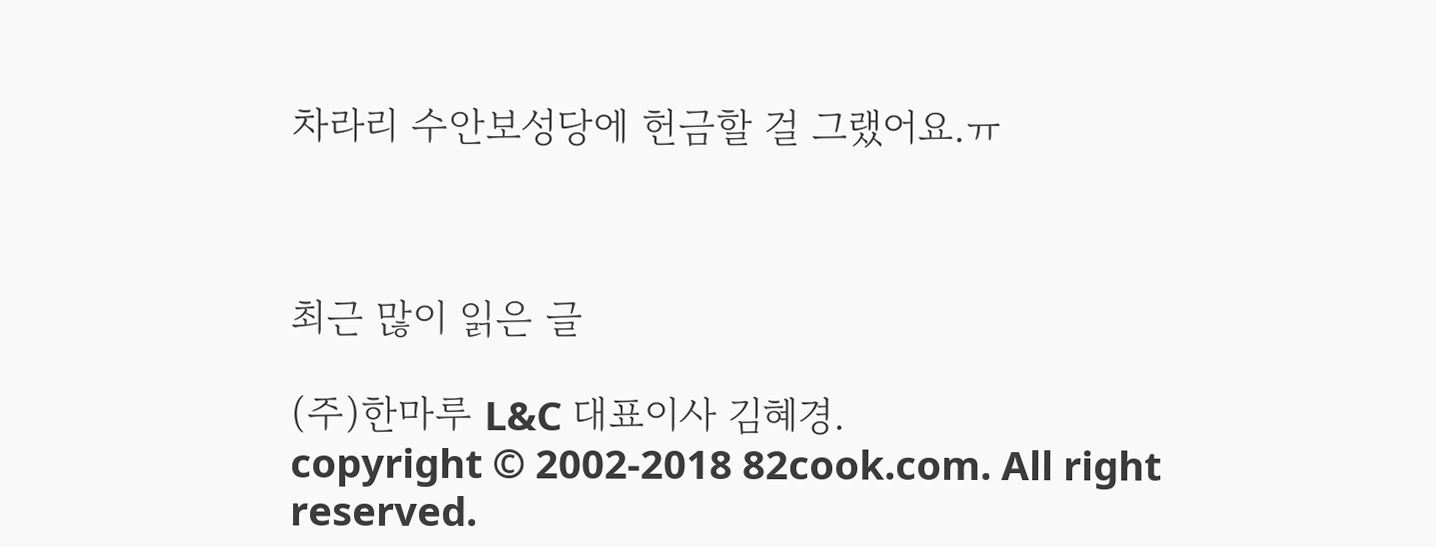차라리 수안보성당에 헌금할 걸 그랬어요.ㅠ



최근 많이 읽은 글

(주)한마루 L&C 대표이사 김혜경.
copyright © 2002-2018 82cook.com. All right reserved.